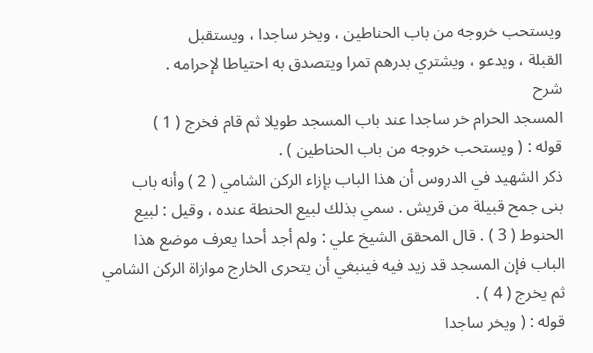ويستحب خروجه من باب الحناطين ، ويخر ساجدا ، ويستقبل
القبلة ، ويدعو ، ويشتري بدرهم تمرا ويتصدق به احتياطا لإحرامه .
شرح
المسجد الحرام خر ساجدا عند باب المسجد طويلا ثم قام فخرج ( 1 )
قوله : ( ويستحب خروجه من باب الحناطين ) .
ذكر الشهيد في الدروس أن هذا الباب بإزاء الركن الشامي ( 2 ) وأنه باب
بنى جمح قبيلة من قريش . سمي بذلك لبيع الحنطة عنده ، وقيل : لبيع
الحنوط ( 3 ) . قال المحقق الشيخ علي : ولم أجد أحدا يعرف موضع هذا
الباب فإن المسجد قد زيد فيه فينبغي أن يتحرى الخارج موازاة الركن الشامي
ثم يخرج ( 4 ) .
قوله : ( ويخر ساجدا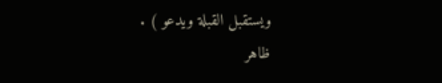ويستقبل القبلة ويدعو ) .
ظاهر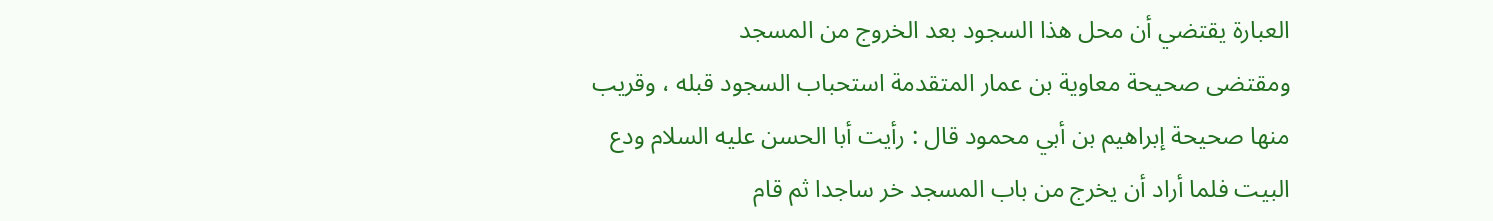العبارة يقتضي أن محل هذا السجود بعد الخروج من المسجد
ومقتضى صحيحة معاوية بن عمار المتقدمة استحباب السجود قبله ، وقريب
منها صحيحة إبراهيم بن أبي محمود قال : رأيت أبا الحسن عليه السلام ودع
البيت فلما أراد أن يخرج من باب المسجد خر ساجدا ثم قام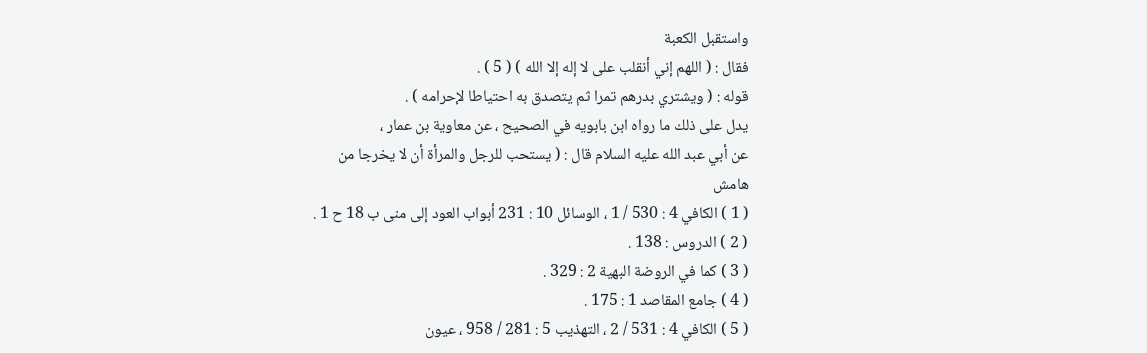واستقبل الكعبة
فقال : ( اللهم إني أنقلب على لا إله إلا الله ) ( 5 ) .
قوله : ( ويشتري بدرهم تمرا ثم يتصدق به احتياطا لإحرامه ) .
يدل على ذلك ما رواه ابن بابويه في الصحيح ، عن معاوية بن عمار ،
عن أبي عبد الله عليه السلام قال : ( يستحب للرجل والمرأة أن لا يخرجا من
هامش
( 1 ) الكافي 4 : 530 / 1 ، الوسائل 10 : 231 أبواب العود إلى منى ب 18 ح 1 .
( 2 ) الدروس : 138 .
( 3 ) كما في الروضة البهية 2 : 329 .
( 4 ) جامع المقاصد 1 : 175 .
( 5 ) الكافي 4 : 531 / 2 ، التهذيب 5 : 281 / 958 ، عيون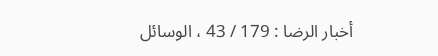أخبار الرضا : 179 / 43 ، الوسائل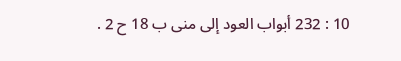10 : 232 أبواب العود إلى منى ب 18 ح 2 .